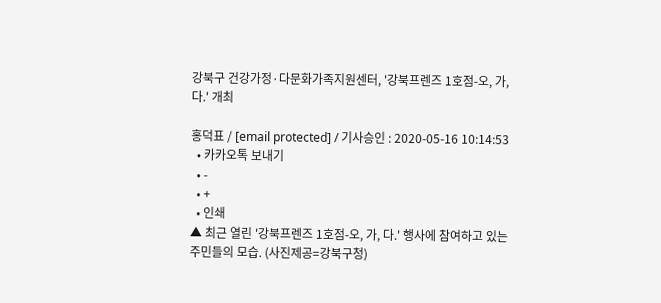강북구 건강가정·다문화가족지원센터, '강북프렌즈 1호점-오, 가, 다.' 개최

홍덕표 / [email protected] / 기사승인 : 2020-05-16 10:14:53
  • 카카오톡 보내기
  • -
  • +
  • 인쇄
▲ 최근 열린 '강북프렌즈 1호점-오, 가, 다.' 행사에 참여하고 있는 주민들의 모습. (사진제공=강북구청)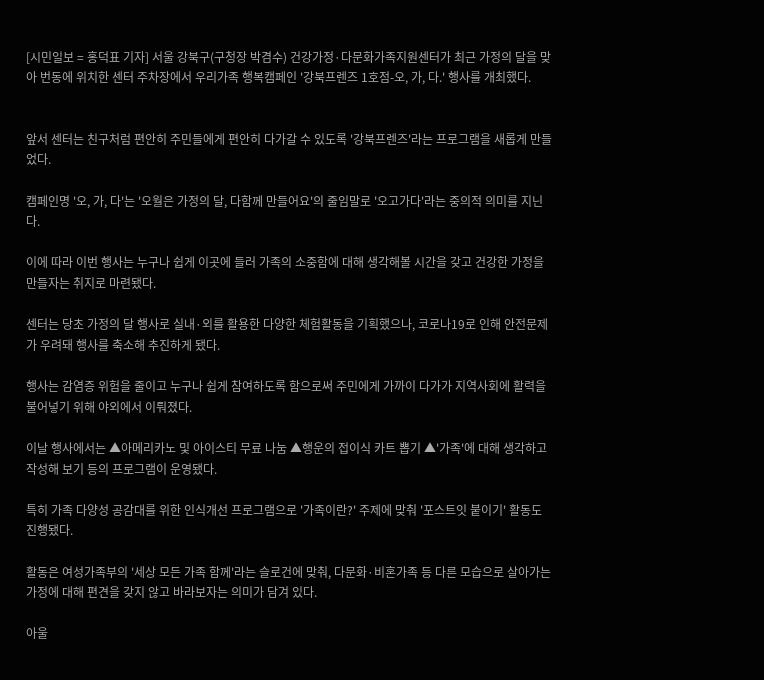[시민일보 = 홍덕표 기자] 서울 강북구(구청장 박겸수) 건강가정·다문화가족지원센터가 최근 가정의 달을 맞아 번동에 위치한 센터 주차장에서 우리가족 행복캠페인 '강북프렌즈 1호점-오, 가, 다.' 행사를 개최했다.


앞서 센터는 친구처럼 편안히 주민들에게 편안히 다가갈 수 있도록 '강북프렌즈'라는 프로그램을 새롭게 만들었다.

캠페인명 '오, 가, 다'는 '오월은 가정의 달, 다함께 만들어요'의 줄임말로 '오고가다'라는 중의적 의미를 지닌다.

이에 따라 이번 행사는 누구나 쉽게 이곳에 들러 가족의 소중함에 대해 생각해볼 시간을 갖고 건강한 가정을 만들자는 취지로 마련됐다.

센터는 당초 가정의 달 행사로 실내·외를 활용한 다양한 체험활동을 기획했으나, 코로나19로 인해 안전문제가 우려돼 행사를 축소해 추진하게 됐다.

행사는 감염증 위험을 줄이고 누구나 쉽게 참여하도록 함으로써 주민에게 가까이 다가가 지역사회에 활력을 불어넣기 위해 야외에서 이뤄졌다.

이날 행사에서는 ▲아메리카노 및 아이스티 무료 나눔 ▲행운의 접이식 카트 뽑기 ▲'가족'에 대해 생각하고 작성해 보기 등의 프로그램이 운영됐다.

특히 가족 다양성 공감대를 위한 인식개선 프로그램으로 '가족이란?' 주제에 맞춰 '포스트잇 붙이기' 활동도 진행됐다.

활동은 여성가족부의 '세상 모든 가족 함께'라는 슬로건에 맞춰, 다문화·비혼가족 등 다른 모습으로 살아가는 가정에 대해 편견을 갖지 않고 바라보자는 의미가 담겨 있다.

아울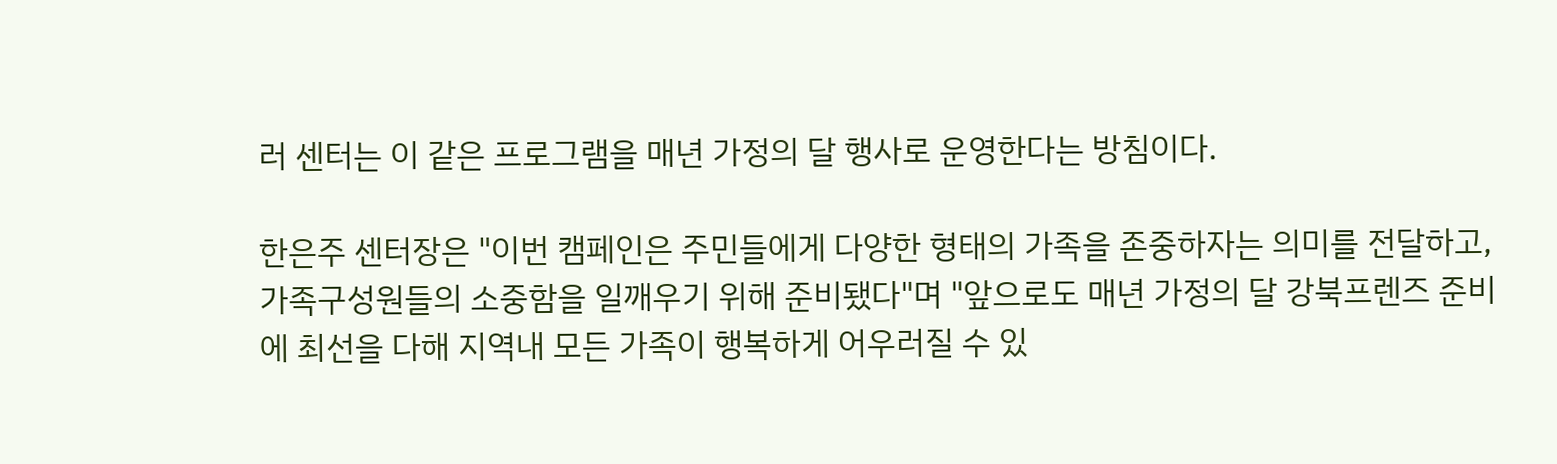러 센터는 이 같은 프로그램을 매년 가정의 달 행사로 운영한다는 방침이다.

한은주 센터장은 "이번 캠페인은 주민들에게 다양한 형태의 가족을 존중하자는 의미를 전달하고, 가족구성원들의 소중함을 일깨우기 위해 준비됐다"며 "앞으로도 매년 가정의 달 강북프렌즈 준비에 최선을 다해 지역내 모든 가족이 행복하게 어우러질 수 있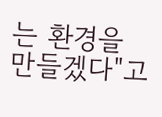는 환경을 만들겠다"고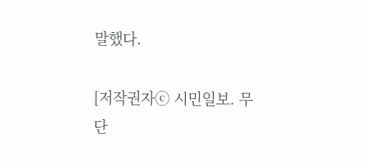말했다.

[저작권자ⓒ 시민일보. 무단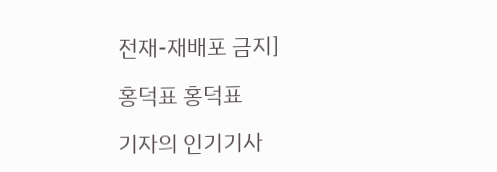전재-재배포 금지]

홍덕표 홍덕표

기자의 인기기사